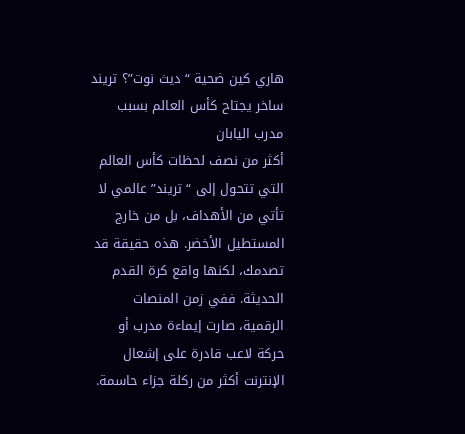هاري كين ضحية “ديث نوت”؟ تريند ساخر يجتاح كأس العالم بسبب مدرب اليابان
أكثر من نصف لحظات كأس العالم التي تتحول إلى “تريند” عالمي لا تأتي من الأهداف، بل من خارج المستطيل الأخضر. هذه حقيقة قد تصدمك، لكنها واقع كرة القدم الحديثة. ففي زمن المنصات الرقمية، صارت إيماءة مدرب أو حركة لاعب قادرة على إشعال الإنترنت أكثر من ركلة جزاء حاسمة.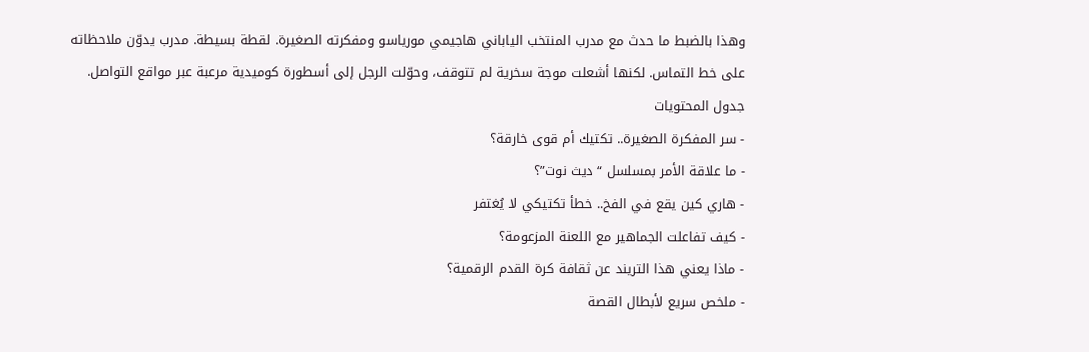وهذا بالضبط ما حدث مع مدرب المنتخب الياباني هاجيمي مورياسو ومفكرته الصغيرة. لقطة بسيطة. مدرب يدوّن ملاحظاته على خط التماس. لكنها أشعلت موجة سخرية لم تتوقف، وحوّلت الرجل إلى أسطورة كوميدية مرعبة عبر مواقع التواصل.
جدول المحتويات
- سر المفكرة الصغيرة.. تكتيك أم قوى خارقة؟
- ما علاقة الأمر بمسلسل “ديث نوت”؟
- هاري كين يقع في الفخ.. خطأ تكتيكي لا يُغتفر
- كيف تفاعلت الجماهير مع اللعنة المزعومة؟
- ماذا يعني هذا التريند عن ثقافة كرة القدم الرقمية؟
- ملخص سريع لأبطال القصة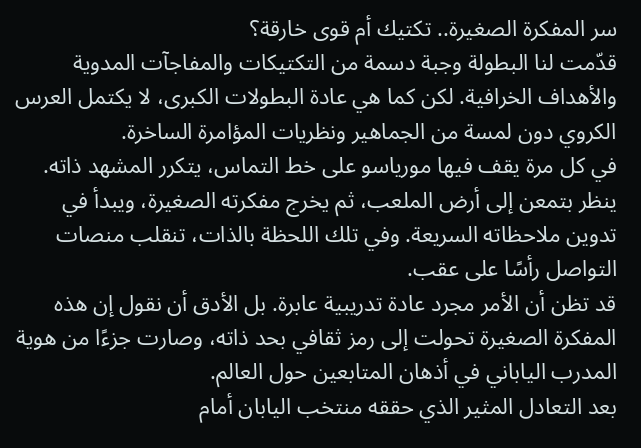سر المفكرة الصغيرة.. تكتيك أم قوى خارقة؟
قدّمت لنا البطولة وجبة دسمة من التكتيكات والمفاجآت المدوية والأهداف الخرافية. لكن كما هي عادة البطولات الكبرى، لا يكتمل العرس الكروي دون لمسة من الجماهير ونظريات المؤامرة الساخرة.
في كل مرة يقف فيها مورياسو على خط التماس، يتكرر المشهد ذاته. ينظر بتمعن إلى أرض الملعب، ثم يخرج مفكرته الصغيرة، ويبدأ في تدوين ملاحظاته السريعة. وفي تلك اللحظة بالذات، تنقلب منصات التواصل رأسًا على عقب.
قد تظن أن الأمر مجرد عادة تدريبية عابرة. بل الأدق أن نقول إن هذه المفكرة الصغيرة تحولت إلى رمز ثقافي بحد ذاته، وصارت جزءًا من هوية المدرب الياباني في أذهان المتابعين حول العالم.
بعد التعادل المثير الذي حققه منتخب اليابان أمام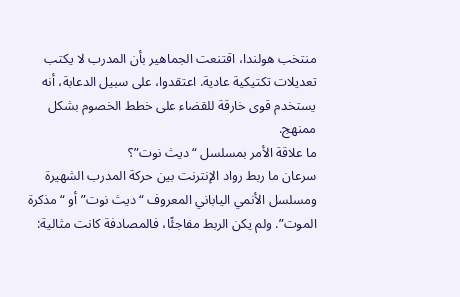منتخب هولندا، اقتنعت الجماهير بأن المدرب لا يكتب تعديلات تكتيكية عادية. اعتقدوا، على سبيل الدعابة، أنه يستخدم قوى خارقة للقضاء على خطط الخصوم بشكل ممنهج.
ما علاقة الأمر بمسلسل “ديث نوت”؟
سرعان ما ربط رواد الإنترنت بين حركة المدرب الشهيرة ومسلسل الأنمي الياباني المعروف “ديث نوت” أو “مذكرة الموت”. ولم يكن الربط مفاجئًا، فالمصادفة كانت مثالية: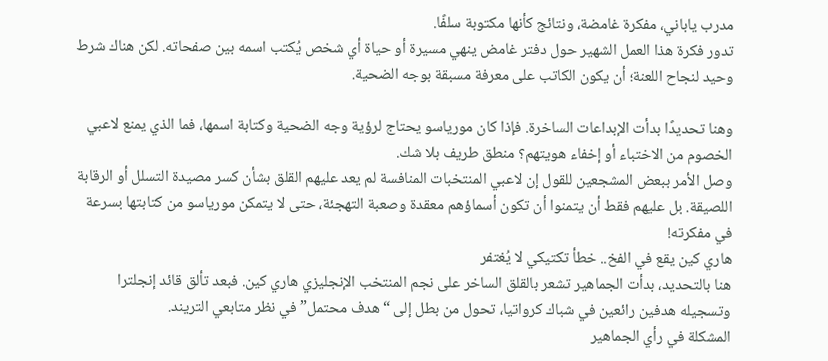مدرب ياباني، مفكرة غامضة، ونتائج كأنها مكتوبة سلفًا.
تدور فكرة هذا العمل الشهير حول دفتر غامض ينهي مسيرة أو حياة أي شخص يُكتب اسمه بين صفحاته. لكن هناك شرط وحيد لنجاح اللعنة؛ أن يكون الكاتب على معرفة مسبقة بوجه الضحية.

وهنا تحديدًا بدأت الإبداعات الساخرة. فإذا كان مورياسو يحتاج لرؤية وجه الضحية وكتابة اسمها، فما الذي يمنع لاعبي الخصوم من الاختباء أو إخفاء هويتهم؟ منطق طريف بلا شك.
وصل الأمر ببعض المشجعين للقول إن لاعبي المنتخبات المنافسة لم يعد عليهم القلق بشأن كسر مصيدة التسلل أو الرقابة اللصيقة. بل عليهم فقط أن يتمنوا أن تكون أسماؤهم معقدة وصعبة التهجئة، حتى لا يتمكن مورياسو من كتابتها بسرعة في مفكرته!
هاري كين يقع في الفخ.. خطأ تكتيكي لا يُغتفر
هنا بالتحديد، بدأت الجماهير تشعر بالقلق الساخر على نجم المنتخب الإنجليزي هاري كين. فبعد تألق قائد إنجلترا وتسجيله هدفين رائعين في شباك كرواتيا، تحول من بطل إلى “هدف محتمل” في نظر متابعي التريند.
المشكلة في رأي الجماهير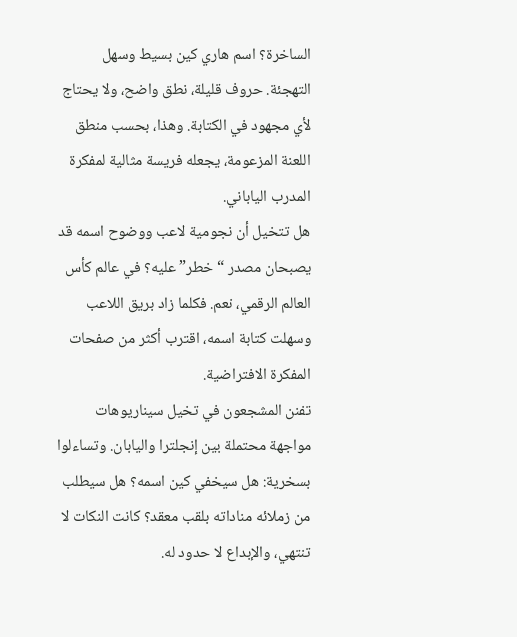الساخرة؟ اسم هاري كين بسيط وسهل التهجئة. حروف قليلة، نطق واضح، ولا يحتاج لأي مجهود في الكتابة. وهذا، بحسب منطق اللعنة المزعومة، يجعله فريسة مثالية لمفكرة المدرب الياباني.
هل تتخيل أن نجومية لاعب ووضوح اسمه قد يصبحان مصدر “خطر” عليه؟ في عالم كأس العالم الرقمي، نعم. فكلما زاد بريق اللاعب وسهلت كتابة اسمه، اقترب أكثر من صفحات المفكرة الافتراضية.
تفنن المشجعون في تخيل سيناريوهات مواجهة محتملة بين إنجلترا واليابان. وتساءلوا بسخرية: هل سيخفي كين اسمه؟ هل سيطلب من زملائه مناداته بلقب معقد؟ كانت النكات لا تنتهي، والإبداع لا حدود له.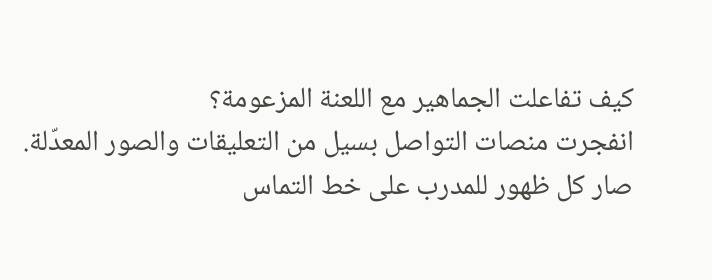كيف تفاعلت الجماهير مع اللعنة المزعومة؟
انفجرت منصات التواصل بسيل من التعليقات والصور المعدّلة. صار كل ظهور للمدرب على خط التماس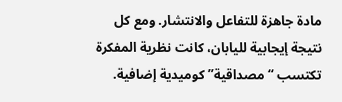مادة جاهزة للتفاعل والانتشار. ومع كل نتيجة إيجابية لليابان، كانت نظرية المفكرة تكتسب “مصداقية” كوميدية إضافية.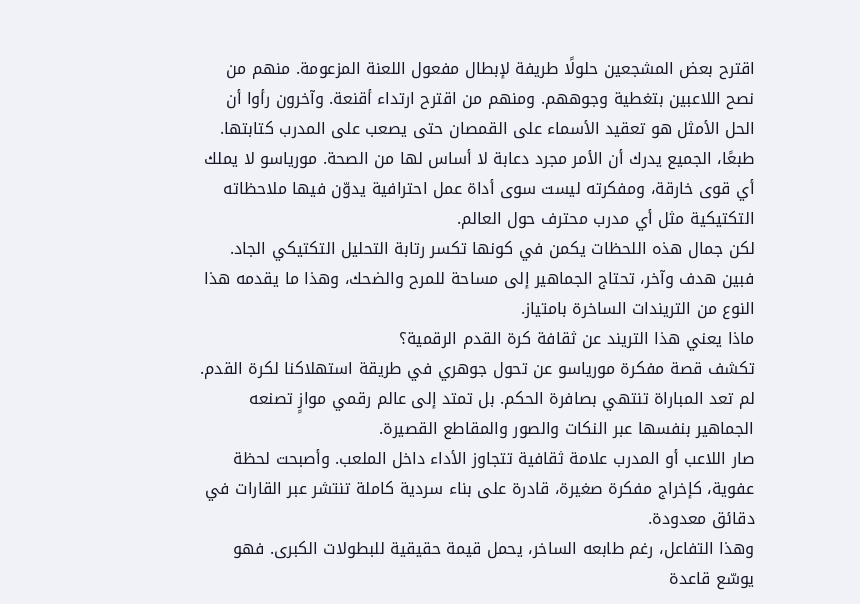اقترح بعض المشجعين حلولًا طريفة لإبطال مفعول اللعنة المزعومة. منهم من نصح اللاعبين بتغطية وجوههم. ومنهم من اقترح ارتداء أقنعة. وآخرون رأوا أن الحل الأمثل هو تعقيد الأسماء على القمصان حتى يصعب على المدرب كتابتها.
طبعًا، الجميع يدرك أن الأمر مجرد دعابة لا أساس لها من الصحة. مورياسو لا يملك أي قوى خارقة، ومفكرته ليست سوى أداة عمل احترافية يدوّن فيها ملاحظاته التكتيكية مثل أي مدرب محترف حول العالم.
لكن جمال هذه اللحظات يكمن في كونها تكسر رتابة التحليل التكتيكي الجاد. فبين هدف وآخر، تحتاج الجماهير إلى مساحة للمرح والضحك، وهذا ما يقدمه هذا النوع من التريندات الساخرة بامتياز.
ماذا يعني هذا التريند عن ثقافة كرة القدم الرقمية؟
تكشف قصة مفكرة مورياسو عن تحول جوهري في طريقة استهلاكنا لكرة القدم. لم تعد المباراة تنتهي بصافرة الحكم. بل تمتد إلى عالم رقمي موازٍ تصنعه الجماهير بنفسها عبر النكات والصور والمقاطع القصيرة.
صار اللاعب أو المدرب علامة ثقافية تتجاوز الأداء داخل الملعب. وأصبحت لحظة عفوية، كإخراج مفكرة صغيرة، قادرة على بناء سردية كاملة تنتشر عبر القارات في دقائق معدودة.
وهذا التفاعل، رغم طابعه الساخر، يحمل قيمة حقيقية للبطولات الكبرى. فهو يوسّع قاعدة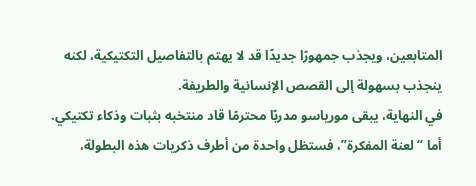المتابعين، ويجذب جمهورًا جديدًا قد لا يهتم بالتفاصيل التكتيكية، لكنه ينجذب بسهولة إلى القصص الإنسانية والطريفة.
في النهاية، يبقى مورياسو مدربًا محترمًا قاد منتخبه بثبات وذكاء تكتيكي. أما “لعنة المفكرة”، فستظل واحدة من أطرف ذكريات هذه البطولة،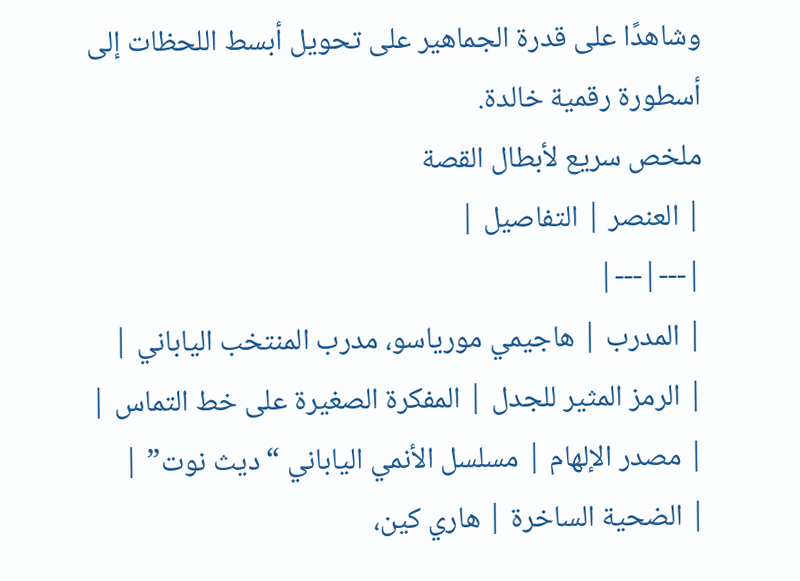وشاهدًا على قدرة الجماهير على تحويل أبسط اللحظات إلى أسطورة رقمية خالدة.
ملخص سريع لأبطال القصة
| العنصر | التفاصيل |
|---|---|
| المدرب | هاجيمي مورياسو، مدرب المنتخب الياباني |
| الرمز المثير للجدل | المفكرة الصغيرة على خط التماس |
| مصدر الإلهام | مسلسل الأنمي الياباني “ديث نوت” |
| الضحية الساخرة | هاري كين،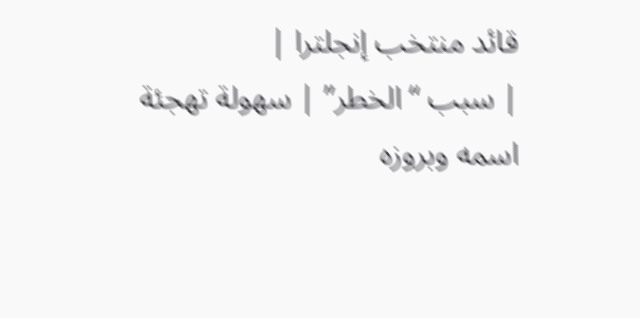قائد منتخب إنجلترا |
| سبب “الخطر” | سهولة تهجئة اسمه وبروزه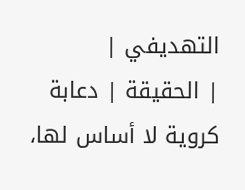التهديفي |
| الحقيقة | دعابة كروية لا أساس لها،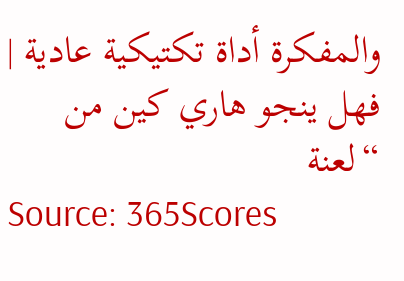والمفكرة أداة تكتيكية عادية |
فهل ينجو هاري كين من “لعنة
Source: 365Scores